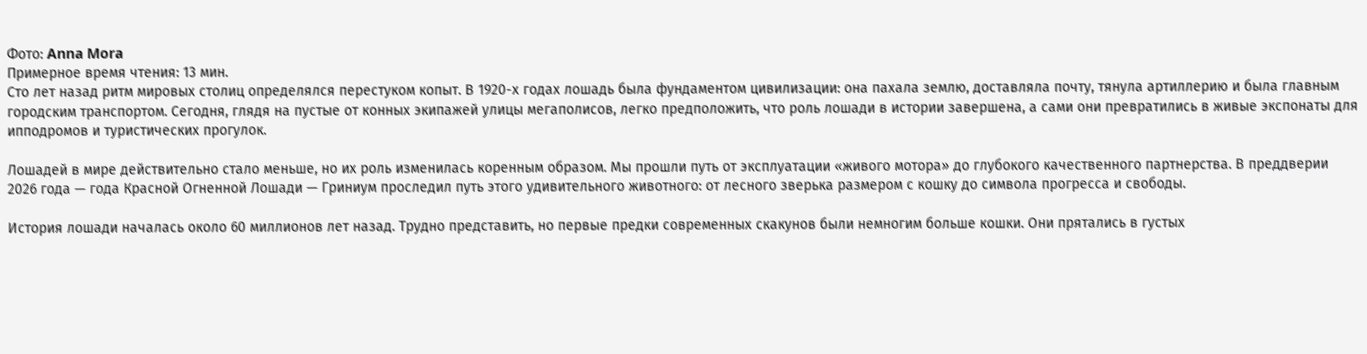Фото: Anna Mora
Примерное время чтения: 13 мин.
Сто лет назад ритм мировых столиц определялся перестуком копыт. В 1920-х годах лошадь была фундаментом цивилизации: она пахала землю, доставляла почту, тянула артиллерию и была главным городским транспортом. Сегодня, глядя на пустые от конных экипажей улицы мегаполисов, легко предположить, что роль лошади в истории завершена, а сами они превратились в живые экспонаты для ипподромов и туристических прогулок.

Лошадей в мире действительно стало меньше, но их роль изменилась коренным образом. Мы прошли путь от эксплуатации «живого мотора» до глубокого качественного партнерства. В преддверии 2026 года — года Красной Огненной Лошади — Гриниум проследил путь этого удивительного животного: от лесного зверька размером с кошку до символа прогресса и свободы.

История лошади началась около 60 миллионов лет назад. Трудно представить, но первые предки современных скакунов были немногим больше кошки. Они прятались в густых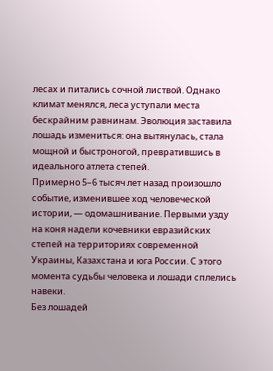лесах и питались сочной листвой. Однако климат менялся, леса уступали места бескрайним равнинам. Эволюция заставила лошадь измениться: она вытянулась, стала мощной и быстроногой, превратившись в идеального атлета степей.
Примерно 5–6 тысяч лет назад произошло событие, изменившее ход человеческой истории, — одомашнивание. Первыми узду на коня надели кочевники евразийских степей на территориях современной Украины, Казахстана и юга России. С этого момента судьбы человека и лошади сплелись навеки.
Без лошадей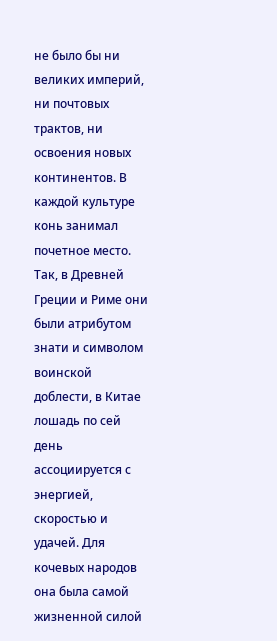не было бы ни великих империй, ни почтовых трактов, ни освоения новых континентов. В каждой культуре конь занимал почетное место. Так, в Древней Греции и Риме они были атрибутом знати и символом воинской доблести, в Китае лошадь по сей день ассоциируется с энергией, скоростью и удачей. Для кочевых народов она была самой жизненной силой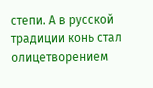степи. А в русской традиции конь стал олицетворением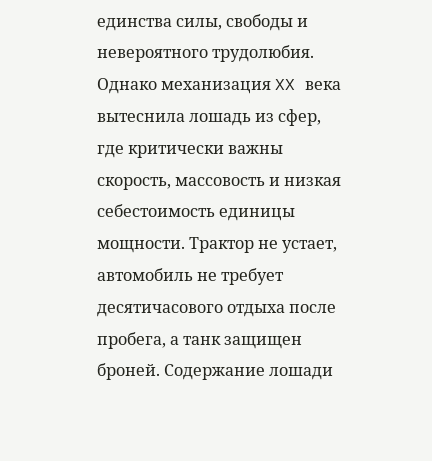единства силы, свободы и невероятного трудолюбия.
Однако механизация XX века вытеснила лошадь из сфер, где критически важны скорость, массовость и низкая себестоимость единицы мощности. Трактор не устает, автомобиль не требует десятичасового отдыха после пробега, а танк защищен броней. Содержание лошади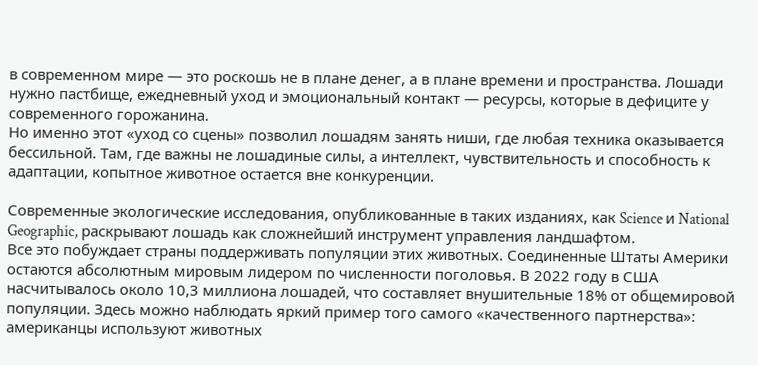в современном мире — это роскошь не в плане денег, а в плане времени и пространства. Лошади нужно пастбище, ежедневный уход и эмоциональный контакт — ресурсы, которые в дефиците у современного горожанина.
Но именно этот «уход со сцены» позволил лошадям занять ниши, где любая техника оказывается бессильной. Там, где важны не лошадиные силы, а интеллект, чувствительность и способность к адаптации, копытное животное остается вне конкуренции.

Современные экологические исследования, опубликованные в таких изданиях, как Science и National Geographic, раскрывают лошадь как сложнейший инструмент управления ландшафтом.
Все это побуждает страны поддерживать популяции этих животных. Соединенные Штаты Америки остаются абсолютным мировым лидером по численности поголовья. В 2022 году в США насчитывалось около 10,3 миллиона лошадей, что составляет внушительные 18% от общемировой популяции. Здесь можно наблюдать яркий пример того самого «качественного партнерства»: американцы используют животных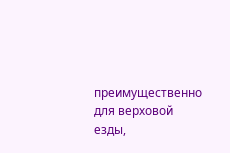преимущественно для верховой езды,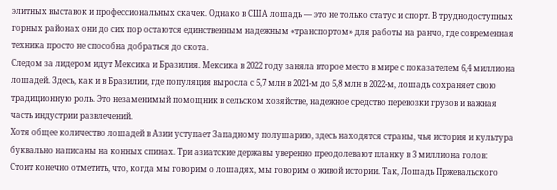элитных выставок и профессиональных скачек. Однако в США лошадь — это не только статус и спорт. В труднодоступных горных районах они до сих пор остаются единственным надежным «транспортом» для работы на ранчо, где современная техника просто не способна добраться до скота.
Следом за лидером идут Мексика и Бразилия. Мексика в 2022 году заняла второе место в мире с показателем 6,4 миллиона лошадей. Здесь, как и в Бразилии, где популяция выросла с 5,7 млн в 2021-м до 5,8 млн в 2022-м, лошадь сохраняет свою традиционную роль. Это незаменимый помощник в сельском хозяйстве, надежное средство перевозки грузов и важная часть индустрии развлечений.
Хотя общее количество лошадей в Азии уступает Западному полушарию, здесь находятся страны, чья история и культура буквально написаны на конных спинах. Три азиатские державы уверенно преодолевают планку в 3 миллиона голов:
Стоит конечно отметить, что, когда мы говорим о лошадях, мы говорим о живой истории. Так, Лошадь Пржевальского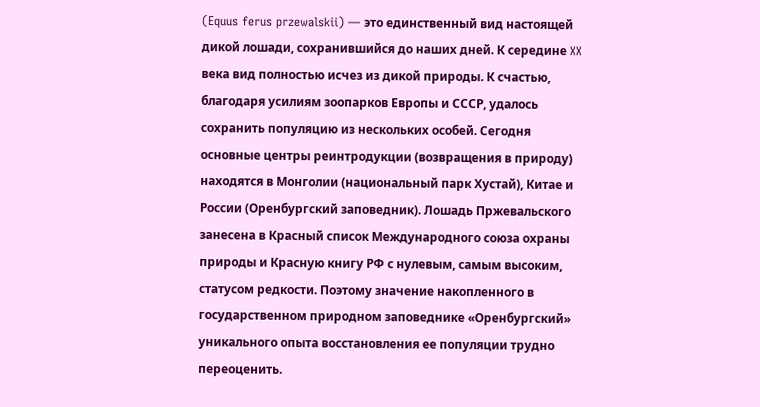(Equus ferus przewalskii) — это единственный вид настоящей дикой лошади, сохранившийся до наших дней. К середине XX века вид полностью исчез из дикой природы. К счастью, благодаря усилиям зоопарков Европы и СССР, удалось сохранить популяцию из нескольких особей. Сегодня основные центры реинтродукции (возвращения в природу) находятся в Монголии (национальный парк Хустай), Китае и России (Оренбургский заповедник). Лошадь Пржевальского занесена в Красный список Международного союза охраны природы и Красную книгу РФ с нулевым, самым высоким, статусом редкости. Поэтому значение накопленного в государственном природном заповеднике «Оренбургский» уникального опыта восстановления ее популяции трудно переоценить.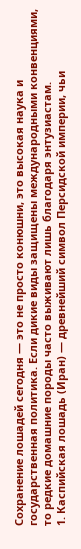Сохранение лошадей сегодня — это не просто конюшни, это высокая наука и государственная политика. Если дикие виды защищены международными конвенциями, то редкие домашние породы часто выживают лишь благодаря энтузиастам.
1. Каспийская лошадь (Иран) — древнейший символ Персидской империи, чьи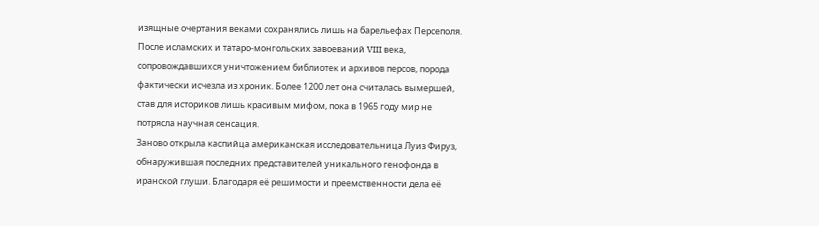изящные очертания веками сохранялись лишь на барельефах Персеполя. После исламских и татаро-монгольских завоеваний VIII века, сопровождавшихся уничтожением библиотек и архивов персов, порода фактически исчезла из хроник. Более 1200 лет она считалась вымершей, став для историков лишь красивым мифом, пока в 1965 году мир не потрясла научная сенсация.
Заново открыла каспийца американская исследовательница Луиз Фируз, обнаружившая последних представителей уникального генофонда в иранской глуши. Благодаря её решимости и преемственности дела её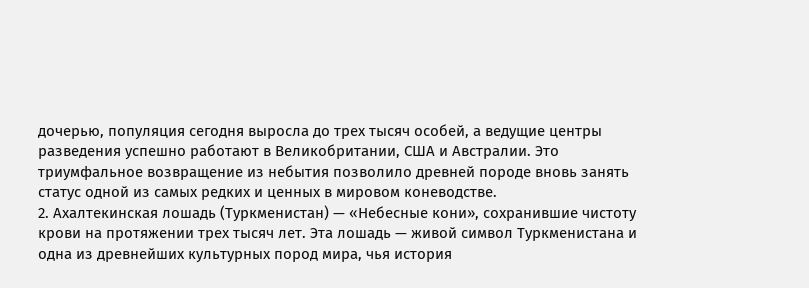дочерью, популяция сегодня выросла до трех тысяч особей, а ведущие центры разведения успешно работают в Великобритании, США и Австралии. Это триумфальное возвращение из небытия позволило древней породе вновь занять статус одной из самых редких и ценных в мировом коневодстве.
2. Ахалтекинская лошадь (Туркменистан) — «Небесные кони», сохранившие чистоту крови на протяжении трех тысяч лет. Эта лошадь — живой символ Туркменистана и одна из древнейших культурных пород мира, чья история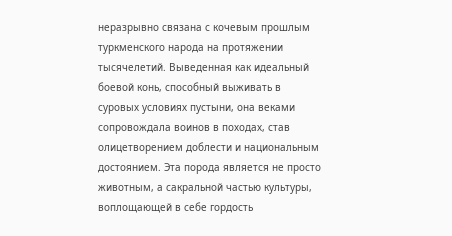неразрывно связана с кочевым прошлым туркменского народа на протяжении тысячелетий. Выведенная как идеальный боевой конь, способный выживать в суровых условиях пустыни, она веками сопровождала воинов в походах, став олицетворением доблести и национальным достоянием. Эта порода является не просто животным, а сакральной частью культуры, воплощающей в себе гордость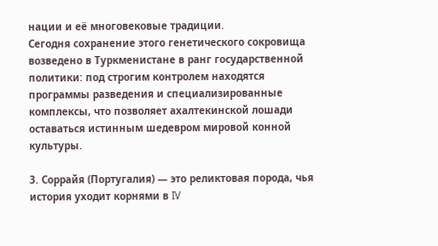нации и её многовековые традиции.
Сегодня сохранение этого генетического сокровища возведено в Туркменистане в ранг государственной политики: под строгим контролем находятся программы разведения и специализированные комплексы, что позволяет ахалтекинской лошади оставаться истинным шедевром мировой конной культуры.

3. Соррайя (Португалия) — это реликтовая порода, чья история уходит корнями в IV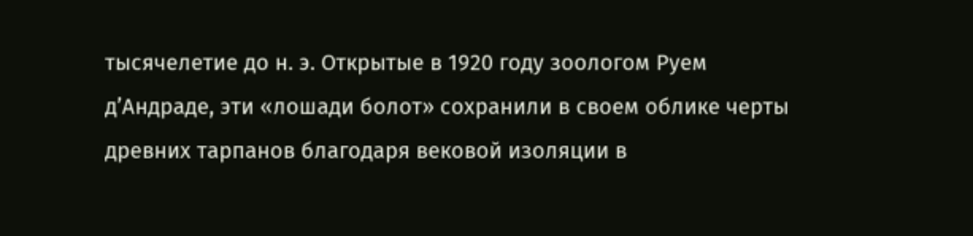тысячелетие до н. э. Открытые в 1920 году зоологом Руем д’Андраде, эти «лошади болот» сохранили в своем облике черты древних тарпанов благодаря вековой изоляции в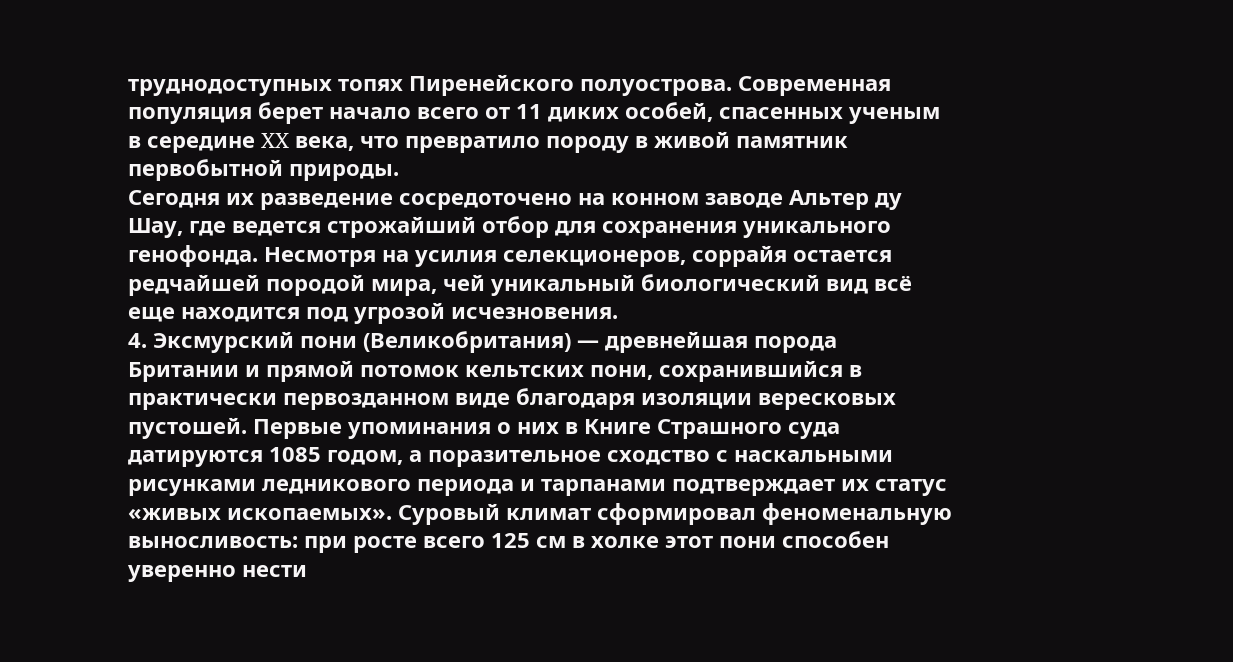труднодоступных топях Пиренейского полуострова. Современная популяция берет начало всего от 11 диких особей, спасенных ученым в середине XX века, что превратило породу в живой памятник первобытной природы.
Сегодня их разведение сосредоточено на конном заводе Альтер ду Шау, где ведется строжайший отбор для сохранения уникального генофонда. Несмотря на усилия селекционеров, соррайя остается редчайшей породой мира, чей уникальный биологический вид всё еще находится под угрозой исчезновения.
4. Эксмурский пони (Великобритания) — древнейшая порода Британии и прямой потомок кельтских пони, сохранившийся в практически первозданном виде благодаря изоляции вересковых пустошей. Первые упоминания о них в Книге Страшного суда датируются 1085 годом, а поразительное сходство с наскальными рисунками ледникового периода и тарпанами подтверждает их статус «живых ископаемых». Суровый климат сформировал феноменальную выносливость: при росте всего 125 см в холке этот пони способен уверенно нести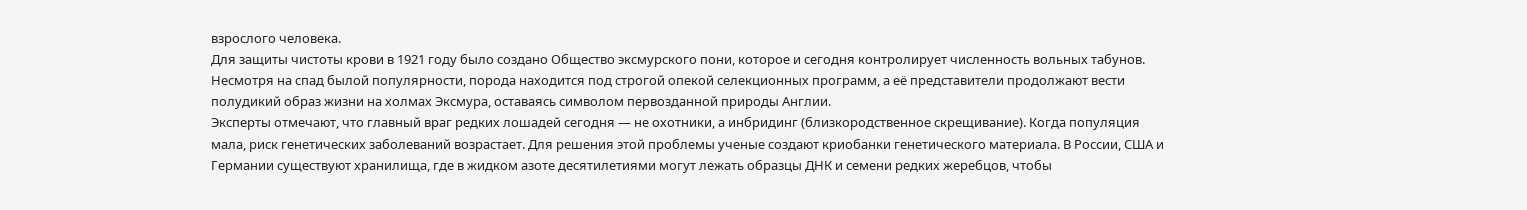взрослого человека.
Для защиты чистоты крови в 1921 году было создано Общество эксмурского пони, которое и сегодня контролирует численность вольных табунов. Несмотря на спад былой популярности, порода находится под строгой опекой селекционных программ, а её представители продолжают вести полудикий образ жизни на холмах Эксмура, оставаясь символом первозданной природы Англии.
Эксперты отмечают, что главный враг редких лошадей сегодня — не охотники, а инбридинг (близкородственное скрещивание). Когда популяция мала, риск генетических заболеваний возрастает. Для решения этой проблемы ученые создают криобанки генетического материала. В России, США и Германии существуют хранилища, где в жидком азоте десятилетиями могут лежать образцы ДНК и семени редких жеребцов, чтобы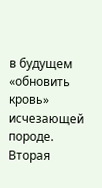в будущем «обновить кровь» исчезающей породе.
Вторая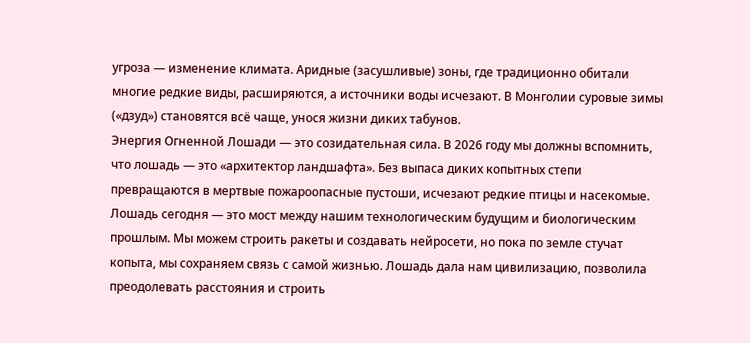угроза — изменение климата. Аридные (засушливые) зоны, где традиционно обитали многие редкие виды, расширяются, а источники воды исчезают. В Монголии суровые зимы («дзуд») становятся всё чаще, унося жизни диких табунов.
Энергия Огненной Лошади — это созидательная сила. В 2026 году мы должны вспомнить, что лошадь — это «архитектор ландшафта». Без выпаса диких копытных степи превращаются в мертвые пожароопасные пустоши, исчезают редкие птицы и насекомые. Лошадь сегодня — это мост между нашим технологическим будущим и биологическим прошлым. Мы можем строить ракеты и создавать нейросети, но пока по земле стучат копыта, мы сохраняем связь с самой жизнью. Лошадь дала нам цивилизацию, позволила преодолевать расстояния и строить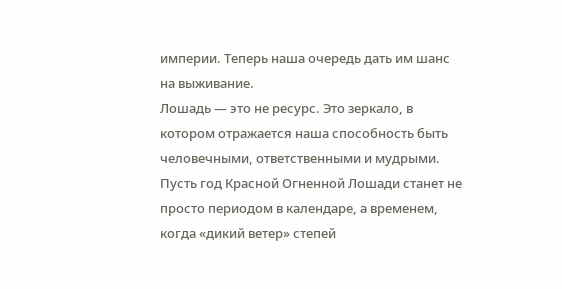империи. Теперь наша очередь дать им шанс на выживание.
Лошадь — это не ресурс. Это зеркало, в котором отражается наша способность быть человечными, ответственными и мудрыми.
Пусть год Красной Огненной Лошади станет не просто периодом в календаре, а временем, когда «дикий ветер» степей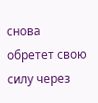снова обретет свою силу через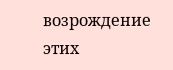возрождение этих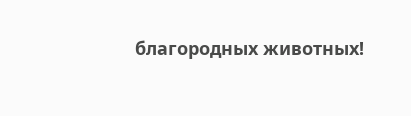благородных животных!